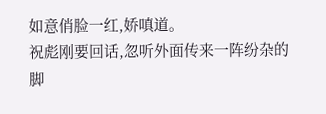如意俏脸一红,娇嗔道。
祝彪刚要回话,忽听外面传来一阵纷杂的脚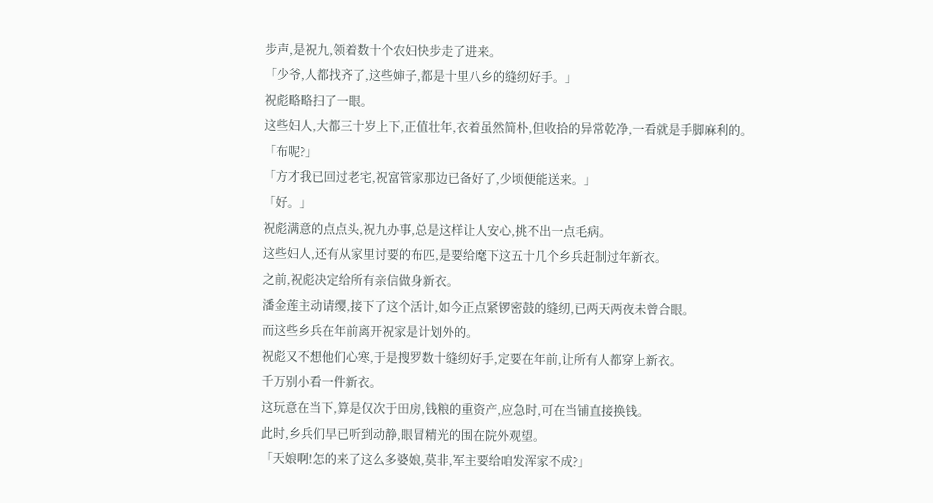步声,是祝九,领着数十个农妇快步走了进来。
「少爷,人都找齐了,这些婶子,都是十里八乡的缝纫好手。」
祝彪略略扫了一眼。
这些妇人,大都三十岁上下,正值壮年,衣着虽然简朴,但收拾的异常乾净,一看就是手脚麻利的。
「布呢?」
「方才我已回过老宅,祝富管家那边已备好了,少顷便能送来。」
「好。」
祝彪满意的点点头,祝九办事,总是这样让人安心,挑不出一点毛病。
这些妇人,还有从家里讨要的布匹,是要给麾下这五十几个乡兵赶制过年新衣。
之前,祝彪决定给所有亲信做身新衣。
潘金莲主动请缨,接下了这个活计,如今正点紧锣密鼓的缝纫,已两天两夜未曾合眼。
而这些乡兵在年前离开祝家是计划外的。
祝彪又不想他们心寒,于是搜罗数十缝纫好手,定要在年前,让所有人都穿上新衣。
千万别小看一件新衣。
这玩意在当下,算是仅次于田房,钱粮的重资产,应急时,可在当铺直接换钱。
此时,乡兵们早已听到动静,眼冒精光的围在院外观望。
「天娘啊!怎的来了这么多婆娘,莫非,军主要给咱发浑家不成?」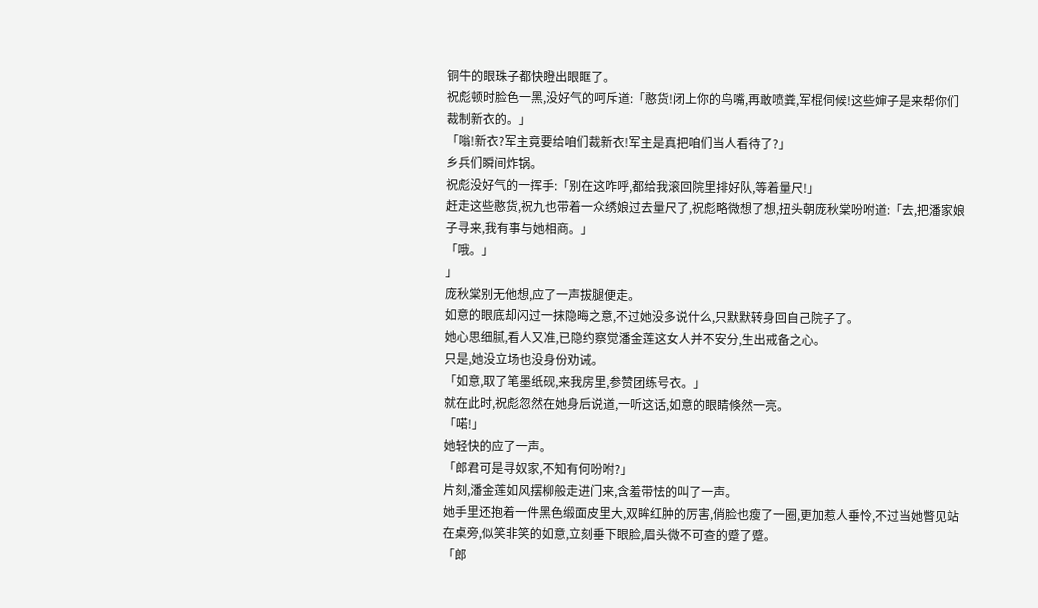铜牛的眼珠子都快瞪出眼眶了。
祝彪顿时脸色一黑,没好气的呵斥道:「憨货!闭上你的鸟嘴,再敢喷粪,军棍伺候!这些婶子是来帮你们裁制新衣的。」
「嗡!新衣?军主竟要给咱们裁新衣!军主是真把咱们当人看待了?」
乡兵们瞬间炸锅。
祝彪没好气的一挥手:「别在这咋呼,都给我滚回院里排好队,等着量尺!」
赶走这些憨货,祝九也带着一众绣娘过去量尺了,祝彪略微想了想,扭头朝庞秋棠吩咐道:「去,把潘家娘子寻来,我有事与她相商。」
「哦。」
」
庞秋棠别无他想,应了一声拔腿便走。
如意的眼底却闪过一抹隐晦之意,不过她没多说什么,只默默转身回自己院子了。
她心思细腻,看人又准,已隐约察觉潘金莲这女人并不安分,生出戒备之心。
只是,她没立场也没身份劝诫。
「如意,取了笔墨纸砚,来我房里,参赞团练号衣。」
就在此时,祝彪忽然在她身后说道,一听这话,如意的眼睛倏然一亮。
「喏!」
她轻快的应了一声。
「郎君可是寻奴家,不知有何吩咐?」
片刻,潘金莲如风摆柳般走进门来,含羞带怯的叫了一声。
她手里还抱着一件黑色缎面皮里大,双眸红肿的厉害,俏脸也瘦了一圈,更加惹人垂怜,不过当她瞥见站在桌旁,似笑非笑的如意,立刻垂下眼脸,眉头微不可查的蹙了蹙。
「郎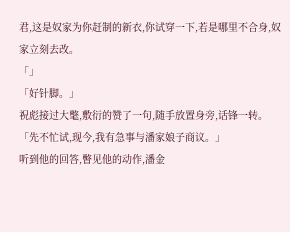君,这是奴家为你赶制的新衣,你试穿一下,若是哪里不合身,奴家立刻去改。
「」
「好针脚。」
祝彪接过大氅,敷衍的赞了一句,随手放置身旁,话锋一转。
「先不忙试,现今,我有急事与潘家娘子商议。」
听到他的回答,瞥见他的动作,潘金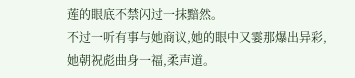莲的眼底不禁闪过一抹黯然。
不过一听有事与她商议,她的眼中又霎那爆出异彩,她朝祝彪曲身一福,柔声道。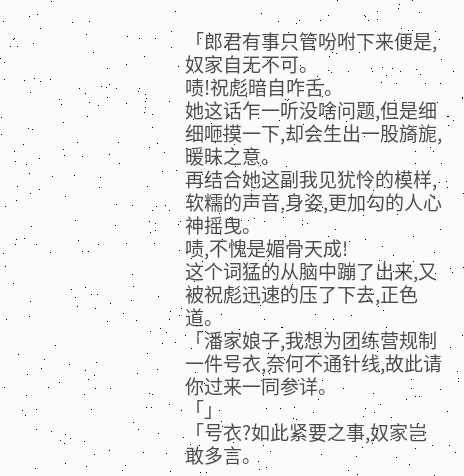「郎君有事只管吩咐下来便是,奴家自无不可。
啧!祝彪暗自咋舌。
她这话乍一听没啥问题,但是细细咂摸一下,却会生出一股旖旎,暖昧之意。
再结合她这副我见犹怜的模样,软糯的声音,身姿,更加勾的人心神摇曳。
啧,不愧是媚骨天成!
这个词猛的从脑中蹦了出来,又被祝彪迅速的压了下去,正色道。
「潘家娘子,我想为团练营规制一件号衣,奈何不通针线,故此请你过来一同参详。
「」
「号衣?如此紧要之事,奴家岂敢多言。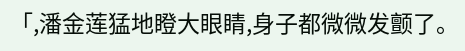「,潘金莲猛地瞪大眼睛,身子都微微发颤了。